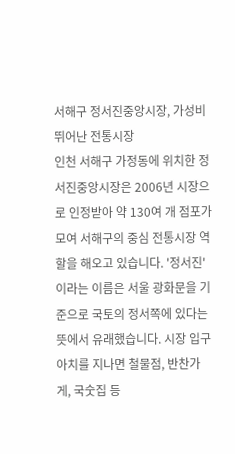서해구 정서진중앙시장, 가성비 뛰어난 전통시장
인천 서해구 가정동에 위치한 정서진중앙시장은 2006년 시장으로 인정받아 약 130여 개 점포가 모여 서해구의 중심 전통시장 역할을 해오고 있습니다. '정서진'이라는 이름은 서울 광화문을 기준으로 국토의 정서쪽에 있다는 뜻에서 유래했습니다. 시장 입구 아치를 지나면 철물점, 반찬가게, 국숫집 등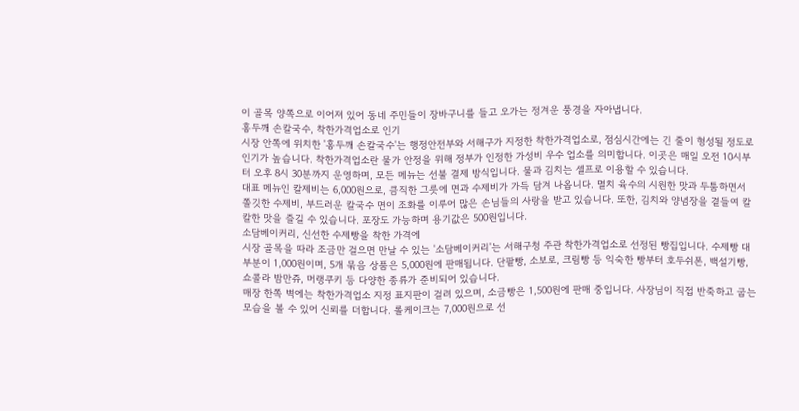이 골목 양쪽으로 이어져 있어 동네 주민들이 장바구니를 들고 오가는 정겨운 풍경을 자아냅니다.
홍두깨 손칼국수, 착한가격업소로 인기
시장 안쪽에 위치한 '홍두깨 손칼국수'는 행정안전부와 서해구가 지정한 착한가격업소로, 점심시간에는 긴 줄이 형성될 정도로 인기가 높습니다. 착한가격업소란 물가 안정을 위해 정부가 인정한 가성비 우수 업소를 의미합니다. 이곳은 매일 오전 10시부터 오후 8시 30분까지 운영하며, 모든 메뉴는 선불 결제 방식입니다. 물과 김치는 셀프로 이용할 수 있습니다.
대표 메뉴인 칼제비는 6,000원으로, 큼직한 그릇에 면과 수제비가 가득 담겨 나옵니다. 멸치 육수의 시원한 맛과 두툼하면서 쫄깃한 수제비, 부드러운 칼국수 면이 조화를 이루어 많은 손님들의 사랑을 받고 있습니다. 또한, 김치와 양념장을 곁들여 칼칼한 맛을 즐길 수 있습니다. 포장도 가능하며 용기값은 500원입니다.
소담베이커리, 신선한 수제빵을 착한 가격에
시장 골목을 따라 조금만 걸으면 만날 수 있는 '소담베이커리'는 서해구청 주관 착한가격업소로 선정된 빵집입니다. 수제빵 대부분이 1,000원이며, 5개 묶음 상품은 5,000원에 판매됩니다. 단팥빵, 소보로, 크림빵 등 익숙한 빵부터 호두쉬폰, 백설기빵, 쇼콜라 밤만쥬, 머랭쿠키 등 다양한 종류가 준비되어 있습니다.
매장 한쪽 벽에는 착한가격업소 지정 표지판이 걸려 있으며, 소금빵은 1,500원에 판매 중입니다. 사장님이 직접 반죽하고 굽는 모습을 볼 수 있어 신뢰를 더합니다. 롤케이크는 7,000원으로 선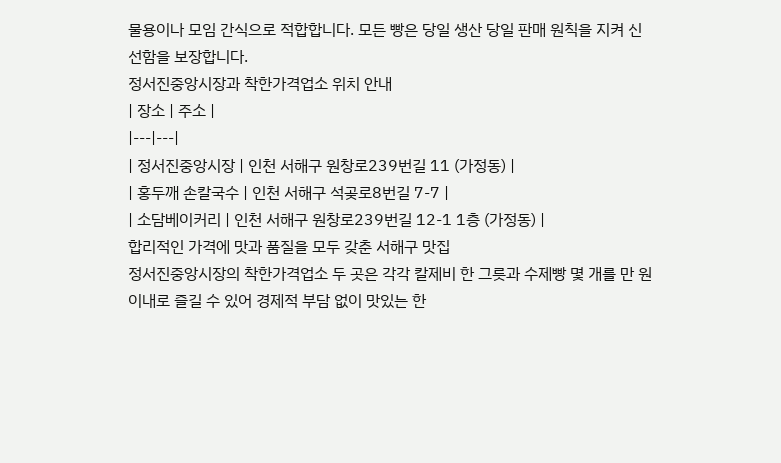물용이나 모임 간식으로 적합합니다. 모든 빵은 당일 생산 당일 판매 원칙을 지켜 신선함을 보장합니다.
정서진중앙시장과 착한가격업소 위치 안내
| 장소 | 주소 |
|---|---|
| 정서진중앙시장 | 인천 서해구 원창로239번길 11 (가정동) |
| 홍두깨 손칼국수 | 인천 서해구 석곶로8번길 7-7 |
| 소담베이커리 | 인천 서해구 원창로239번길 12-1 1층 (가정동) |
합리적인 가격에 맛과 품질을 모두 갖춘 서해구 맛집
정서진중앙시장의 착한가격업소 두 곳은 각각 칼제비 한 그릇과 수제빵 몇 개를 만 원 이내로 즐길 수 있어 경제적 부담 없이 맛있는 한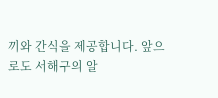끼와 간식을 제공합니다. 앞으로도 서해구의 알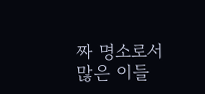짜 명소로서 많은 이들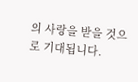의 사랑을 받을 것으로 기대됩니다.